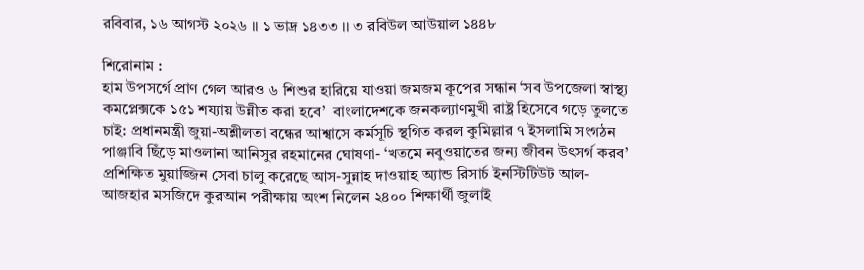রবিবার, ১৬ আগস্ট ২০২৬ ।। ১ ভাদ্র ১৪৩৩ ।। ৩ রবিউল আউয়াল ১৪৪৮

শিরোনাম :
হাম উপসর্গে প্রাণ গেল আরও ৬ শিশুর হারিয়ে যাওয়া জমজম কূপের সন্ধান ‘সব উপজেলা স্বাস্থ্য কমপ্লেক্সকে ১৫১ শয্যায় উন্নীত করা হবে’  বাংলাদেশকে জনকল্যাণমুখী রাষ্ট্র হিসেবে গড়ে তুলতে চাই: প্রধানমন্ত্রী জুয়া-অশ্লীলতা বন্ধের আশ্বাসে কর্মসূচি স্থগিত করল কুমিল্লার ৭ ইসলামি সংগঠন পাঞ্জাবি ছিঁড়ে মাওলানা আনিসুর রহমানের ঘোষণা- ‘খতমে নবুওয়াতের জন্য জীবন উৎসর্গ করব’ প্রশিক্ষিত মুয়াজ্জিন সেবা চালু করেছে আস-সুন্নাহ দাওয়াহ অ্যান্ড রিসার্চ ইনস্টিটিউট আল-আজহার মসজিদে কুরআন পরীক্ষায় অংশ নিলেন ২৪০০ শিক্ষার্থী জুলাই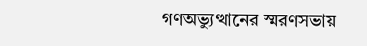গণঅভ্যুত্থানের স্মরণসভায়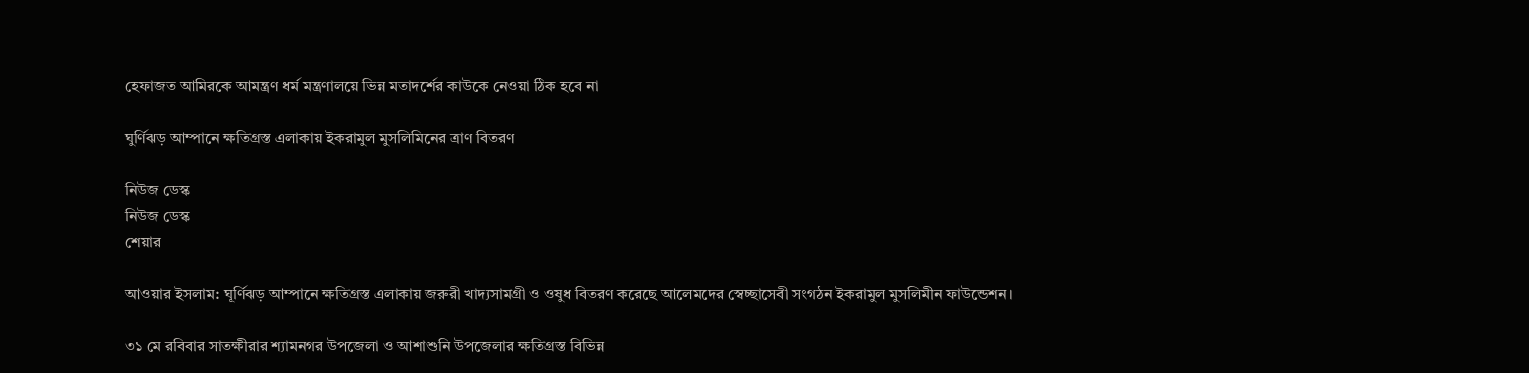হেফাজত আমিরকে আমন্ত্রণ ধর্ম মন্ত্রণালয়ে ভিন্ন মতাদর্শের কাউকে নেওয়া ঠিক হবে না

ঘুর্ণিঝড় আম্পানে ক্ষতিগ্রস্ত এলাকায় ইকরামুল মুসলিমিনের ত্রাণ বিতরণ

নিউজ ডেস্ক
নিউজ ডেস্ক
শেয়ার

আওয়ার ইসলাম: ঘূর্ণিঝড় আম্পানে ক্ষতিগ্রস্ত এলাকায় জরুরী খাদ্যসামগ্রী ও ওষুধ বিতরণ করেছে আলেমদের স্বেচ্ছাসেবী সংগঠন ইকরামুল মুসলিমীন ফাউন্ডেশন।

৩১ মে রবিবার সাতক্ষীরার শ্যামনগর উপজেলা ও আশাশুনি উপজেলার ক্ষতিগ্রস্ত বিভিন্ন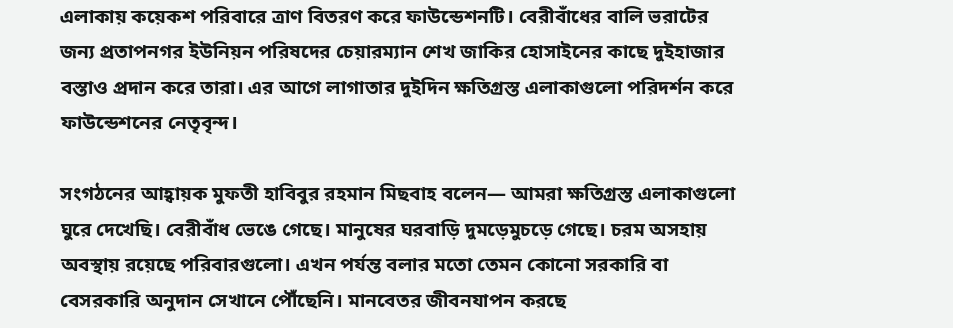এলাকায় কয়েকশ পরিবারে ত্রাণ বিতরণ করে ফাউন্ডেশনটি। বেরীবাঁধের বালি ভরাটের জন্য প্রতাপনগর ইউনিয়ন পরিষদের চেয়ারম্যান শেখ জাকির হোসাইনের কাছে দুইহাজার বস্তাও প্রদান করে তারা। এর আগে লাগাতার দুইদিন ক্ষতিগ্রস্ত এলাকাগুলো পরিদর্শন করে ফাউন্ডেশনের নেতৃবৃন্দ।

সংগঠনের আহ্বায়ক মুফতী হাবিবুর রহমান মিছবাহ বলেন— আমরা ক্ষতিগ্রস্ত এলাকাগুলো ঘুরে দেখেছি। বেরীবাঁধ ভেঙে গেছে। মানুষের ঘরবাড়ি দুমড়েমুচড়ে গেছে। চরম অসহায় অবস্থায় রয়েছে পরিবারগুলো। এখন পর্যন্ত বলার মতো তেমন কোনো সরকারি বা বেসরকারি অনুদান সেখানে পৌঁছেনি। মানবেতর জীবনযাপন করছে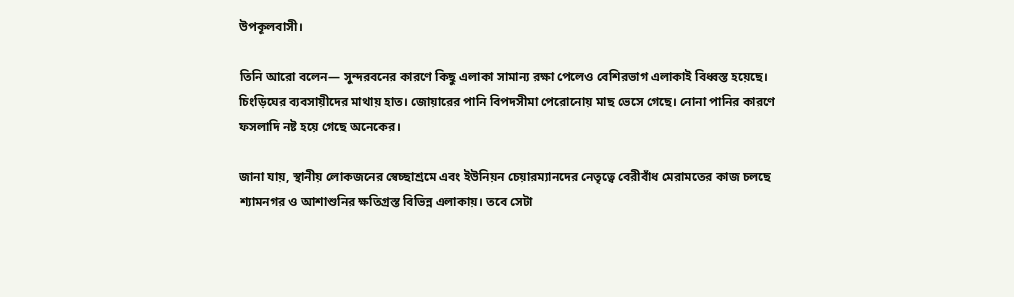উপকূলবাসী।

তিনি আরো বলেন— সুন্দরবনের কারণে কিছু এলাকা সামান্য রক্ষা পেলেও বেশিরভাগ এলাকাই বিধ্বস্ত হয়েছে। চিংড়িঘের ব্যবসায়ীদের মাথায় হাত। জোয়ারের পানি বিপদসীমা পেরোনোয় মাছ ভেসে গেছে। নোনা পানির কারণে ফসলাদি নষ্ট হয়ে গেছে অনেকের।

জানা যায়, স্থানীয় লোকজনের স্বেচ্ছাশ্রমে এবং ইউনিয়ন চেয়ারম্যানদের নেতৃত্বে বেরীবাঁধ মেরামতের কাজ চলছে শ্যামনগর ও আশাশুনির ক্ষতিগ্রস্ত বিভিন্ন এলাকায়। তবে সেটা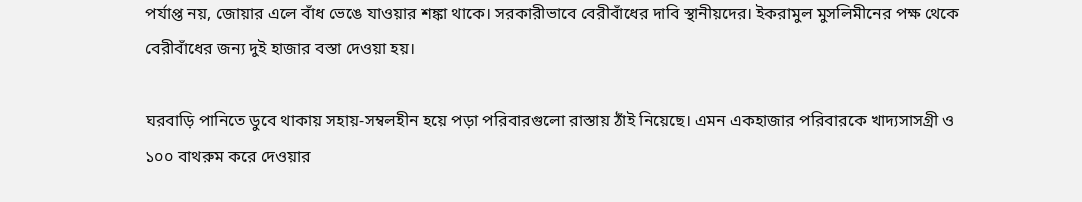পর্যাপ্ত নয়, জোয়ার এলে বাঁধ ভেঙে যাওয়ার শঙ্কা থাকে। সরকারীভাবে বেরীবাঁধের দাবি স্থানীয়দের। ইকরামুল মুসলিমীনের পক্ষ থেকে বেরীবাঁধের জন্য দুই হাজার বস্তা দেওয়া হয়।

ঘরবাড়ি পানিতে ডুবে থাকায় সহায়-সম্বলহীন হয়ে পড়া পরিবারগুলো রাস্তায় ঠাঁই নিয়েছে। এমন একহাজার পরিবারকে খাদ্যসাসগ্রী ও ১০০ বাথরুম করে দেওয়ার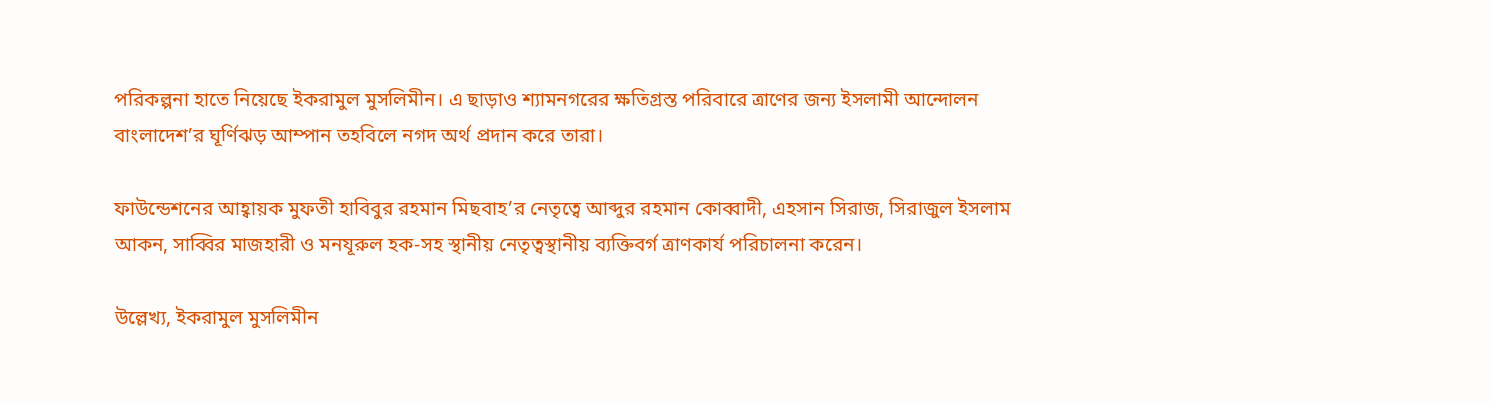পরিকল্পনা হাতে নিয়েছে ইকরামুল মুসলিমীন। এ ছাড়াও শ্যামনগরের ক্ষতিগ্রস্ত পরিবারে ত্রাণের জন্য ইসলামী আন্দোলন বাংলাদেশ’র ঘূর্ণিঝড় আম্পান তহবিলে নগদ অর্থ প্রদান করে তারা।

ফাউন্ডেশনের আহ্বায়ক মুফতী হাবিবুর রহমান মিছবাহ’র নেতৃত্বে আব্দুর রহমান কোব্বাদী, এহসান সিরাজ, সিরাজুল ইসলাম আকন, সাব্বির মাজহারী ও মনযূরুল হক-সহ স্থানীয় নেতৃত্বস্থানীয় ব্যক্তিবর্গ ত্রাণকার্য পরিচালনা করেন।

উল্লেখ্য, ইকরামুল মুসলিমীন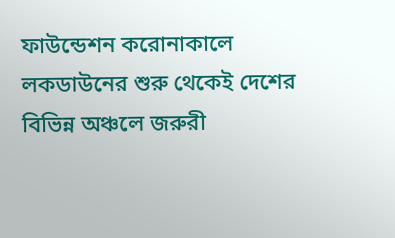ফাউন্ডেশন করোনাকালে লকডাউনের শুরু থেকেই দেশের বিভিন্ন অঞ্চলে জরুরী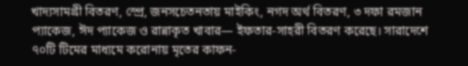খাদ্যসামগ্রী বিতরণ, স্প্রে, জনসচেতনতায় মাইকিং, নগদ অর্থ বিতরণ, ৩ দফা রমজান প্যাকেজ, ঈদ প্যাকেজ ও রান্নাকৃত খাবার— ইফতার-সাহরী বিতরণ করেছে। সারাদেশে ৭০টি টিমের মাধ্যমে করোনায় মৃতের কাফন-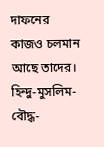দাফনের কাজও চলমান আছে তাদের। হিন্দু-মুসলিম-বৌদ্ধ-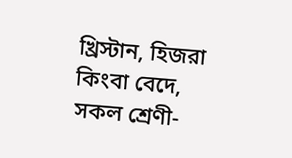খ্রিস্টান, হিজরা কিংবা বেদে, সকল শ্রেণী-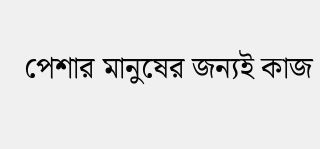পেশার মানুষের জন্যই কাজ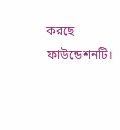করছে ফাউন্ডেশনটি।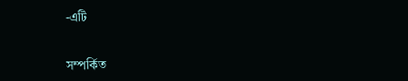-এটি


সম্পর্কিত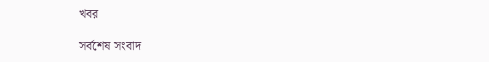খবর

সর্বশেষ সংবাদ